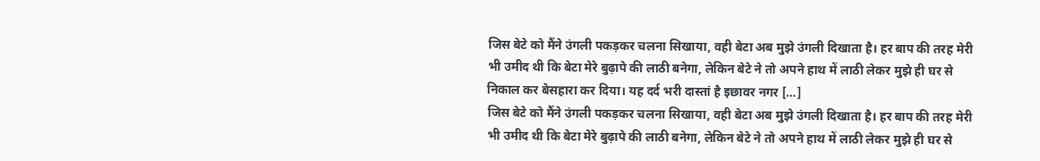जिस बेटे को मैंने उंगली पकड़कर चलना सिखाया, वही बेटा अब मुझे उंगली दिखाता है। हर बाप की तरह मेरी भी उमीद थी कि बेटा मेरे बुढ़ापे की लाठी बनेगा, लेकिन बेटे ने तो अपने हाथ में लाठी लेकर मुझे ही घर से निकाल कर बेसहारा कर दिया। यह दर्द भरी दास्तां है इछावर नगर […]
जिस बेटे को मैंने उंगली पकड़कर चलना सिखाया, वही बेटा अब मुझे उंगली दिखाता है। हर बाप की तरह मेरी भी उमीद थी कि बेटा मेरे बुढ़ापे की लाठी बनेगा, लेकिन बेटे ने तो अपने हाथ में लाठी लेकर मुझे ही घर से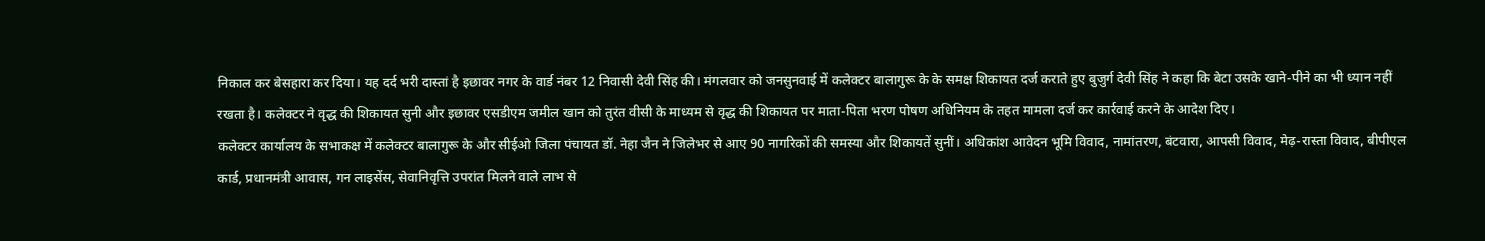निकाल कर बेसहारा कर दिया। यह दर्द भरी दास्तां है इछावर नगर के वार्ड नंबर 12 निवासी देवी सिंह की। मंगलवार को जनसुनवाई में कलेक्टर बालागुरू के के समक्ष शिकायत दर्ज कराते हुए बुजुर्ग देवी सिंह ने कहा कि बेटा उसके खाने-पीने का भी ध्यान नहीं रखता है। कलेक्टर ने वृद्ध की शिकायत सुनी और इछावर एसडीएम जमील खान को तुरंत वीसी के माध्यम से वृद्ध की शिकायत पर माता-पिता भरण पोषण अधिनियम के तहत मामला दर्ज कर कार्रवाई करने के आदेश दिए।
कलेक्टर कार्यालय के सभाकक्ष में कलेक्टर बालागुरू के और सीईओ जिला पंचायत डॉ. नेहा जैन ने जिलेभर से आए 90 नागरिकों की समस्या और शिकायतें सुनीं। अधिकांश आवेदन भूमि विवाद, नामांतरण, बंटवारा, आपसी विवाद, मेढ़-रास्ता विवाद, बीपीएल कार्ड, प्रधानमंत्री आवास, गन लाइसेंस, सेवानिवृत्ति उपरांत मिलने वाले लाभ से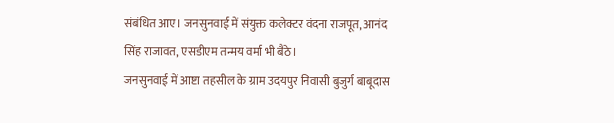संबंधित आए। जनसुनवाई में संयुक्त कलेक्टर वंदना राजपूत, आनंद सिंह राजावत, एसडीएम तन्मय वर्मा भी बैठे।
जनसुनवाई में आष्टा तहसील के ग्राम उदयपुर निवासी बुजुर्ग बाबूदास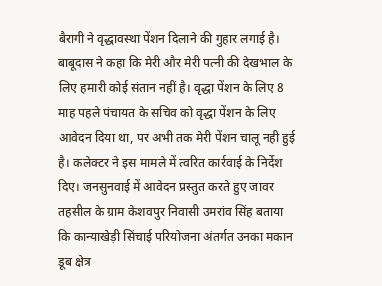बैरागी ने वृद्धावस्था पेंशन दिलाने की गुहार लगाई है। बाबूदास ने कहा कि मेरी और मेरी पत्नी की देखभाल के लिए हमारी कोई संतान नहीं है। वृद्धा पेंशन के लिए 8 माह पहले पंचायत के सचिव को वृद्धा पेंशन के लिए आवेदन दिया था, पर अभी तक मेरी पेंशन चालू नही हुई है। कलेक्टर ने इस मामले में त्वरित कार्रवाई के निर्देश दिए। जनसुनवाई में आवेदन प्रस्तुत करते हुए जावर तहसील के ग्राम केशवपुर निवासी उमरांव सिंह बताया कि कान्याखेड़ी सिंचाई परियोजना अंतर्गत उनका मकान डूब क्षेत्र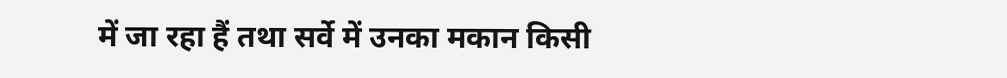में जा रहा हैं तथा सर्वे में उनका मकान किसी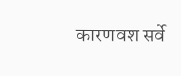कारणवश सर्वे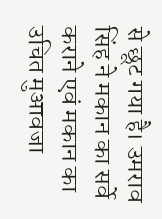से छूट गया है। उमराव सिंह ने मकान का सर्वे कराने एवं मकान का उचित मुआवजा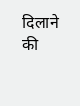दिलाने की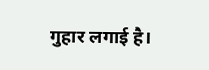गुहार लगाई है।